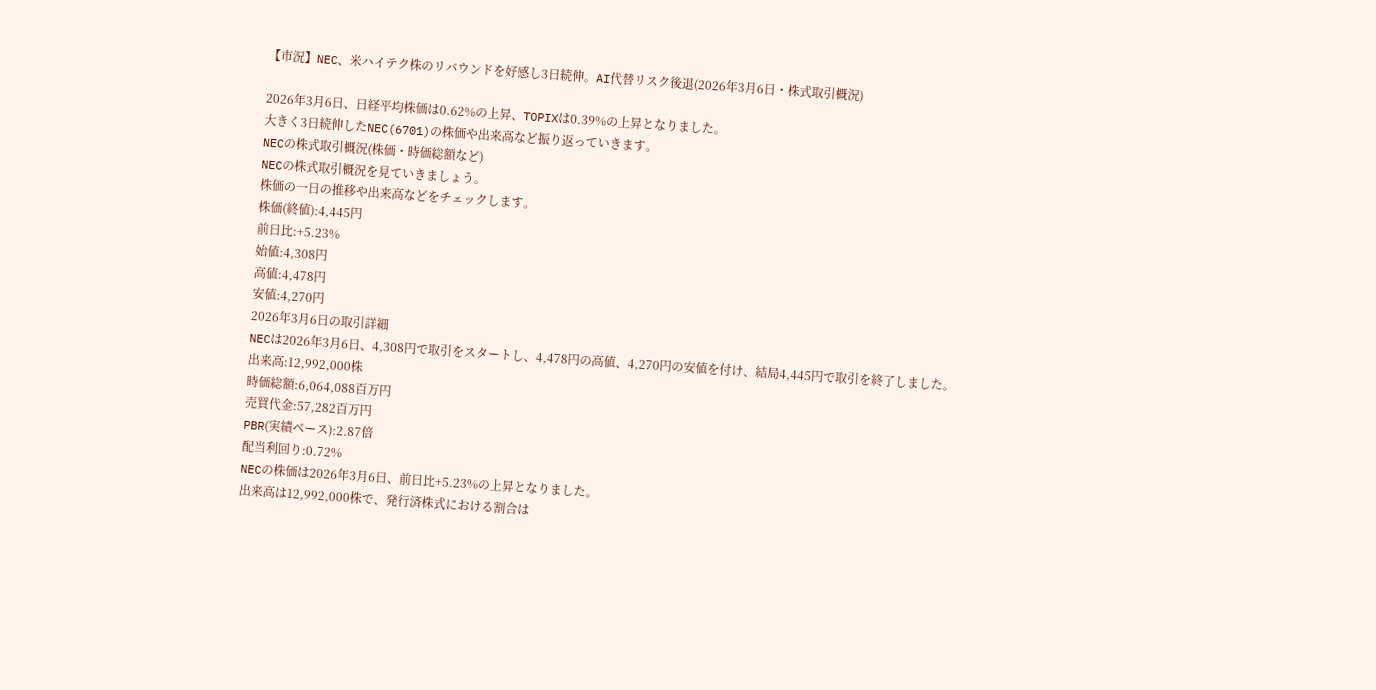【市況】NEC、米ハイテク株のリバウンドを好感し3日続伸。AI代替リスク後退(2026年3月6日・株式取引概況)

2026年3月6日、日経平均株価は0.62%の上昇、TOPIXは0.39%の上昇となりました。
大きく3日続伸したNEC(6701)の株価や出来高など振り返っていきます。
NECの株式取引概況(株価・時価総額など)
NECの株式取引概況を見ていきましょう。
株価の一日の推移や出来高などをチェックします。
株価(終値):4,445円
前日比:+5.23%
始値:4,308円
高値:4,478円
安値:4,270円
2026年3月6日の取引詳細
NECは2026年3月6日、4,308円で取引をスタートし、4,478円の高値、4,270円の安値を付け、結局4,445円で取引を終了しました。
出来高:12,992,000株
時価総額:6,064,088百万円
売買代金:57,282百万円
PBR(実績ベース):2.87倍
配当利回り:0.72%
NECの株価は2026年3月6日、前日比+5.23%の上昇となりました。
出来高は12,992,000株で、発行済株式における割合は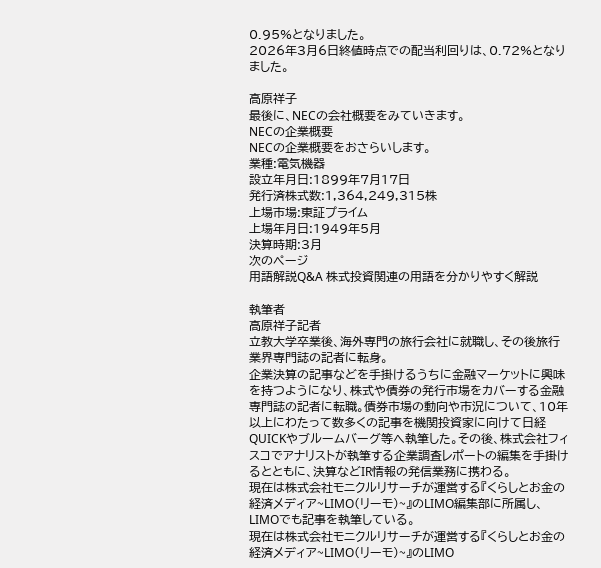0.95%となりました。
2026年3月6日終値時点での配当利回りは、0.72%となりました。

高原祥子
最後に、NECの会社概要をみていきます。
NECの企業概要
NECの企業概要をおさらいします。
業種:電気機器
設立年月日:1899年7月17日
発行済株式数:1,364,249,315株
上場市場:東証プライム
上場年月日:1949年5月
決算時期:3月
次のページ
用語解説Q&A 株式投資関連の用語を分かりやすく解説

執筆者
高原祥子記者
立教大学卒業後、海外専門の旅行会社に就職し、その後旅行業界専門誌の記者に転身。
企業決算の記事などを手掛けるうちに金融マーケットに興味を持つようになり、株式や債券の発行市場をカバーする金融専門誌の記者に転職。債券市場の動向や市況について、10年以上にわたって数多くの記事を機関投資家に向けて日経QUICKやブルームバーグ等へ執筆した。その後、株式会社フィスコでアナリストが執筆する企業調査レポートの編集を手掛けるとともに、決算などIR情報の発信業務に携わる。
現在は株式会社モニクルリサーチが運営する『くらしとお金の経済メディア~LIMO(リーモ)~』のLIMO編集部に所属し、LIMOでも記事を執筆している。
現在は株式会社モニクルリサーチが運営する『くらしとお金の経済メディア~LIMO(リーモ)~』のLIMO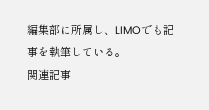編集部に所属し、LIMOでも記事を執筆している。
関連記事